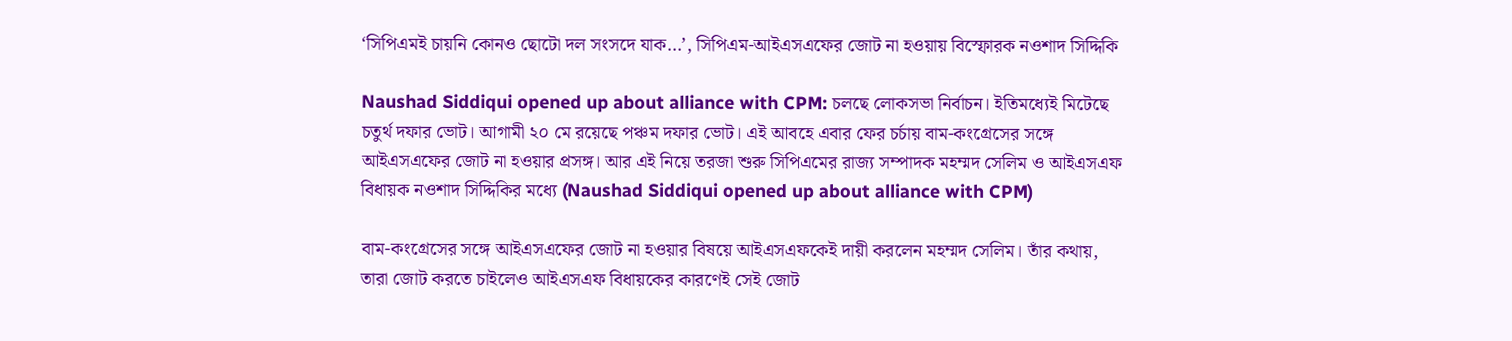‘সিপিএমই চায়নি কোনও ছোটো দল সংসদে যাক…’, সিপিএম-আইএসএফের জোট না হওয়ায় বিস্ফোরক নওশাদ সিদ্দিকি

Naushad Siddiqui opened up about alliance with CPM: চলছে লোকসভা নির্বাচন। ইতিমধ্যেই মিটেছে চতুর্থ দফার ভোট। আগামী ২০ মে রয়েছে পঞ্চম দফার ভোট। এই আবহে এবার ফের চর্চায় বাম-কংগ্রেসের সঙ্গে আইএসএফের জোট না হওয়ার প্রসঙ্গ। আর এই নিয়ে তরজা শুরু সিপিএমের রাজ্য সম্পাদক মহম্মদ সেলিম ও আইএসএফ বিধায়ক নওশাদ সিদ্দিকির মধ্যে (Naushad Siddiqui opened up about alliance with CPM)

বাম-কংগ্রেসের সঙ্গে আইএসএফের জোট না হওয়ার বিষয়ে আইএসএফকেই দায়ী করলেন মহম্মদ সেলিম। তাঁর কথায়, তারা জোট করতে চাইলেও আইএসএফ বিধায়কের কারণেই সেই জোট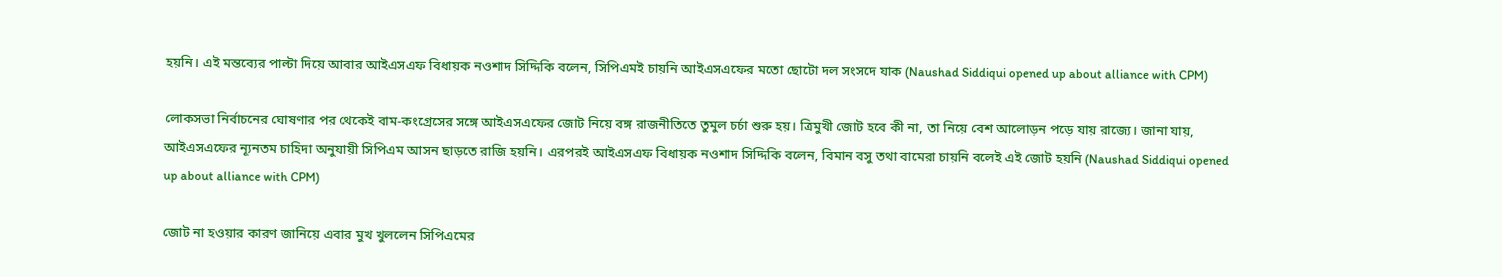হয়নি। এই মন্তব্যের পাল্টা দিয়ে আবার আইএসএফ বিধায়ক নওশাদ সিদ্দিকি বলেন, সিপিএমই চায়নি আইএসএফের মতো ছোটো দল সংসদে যাক (Naushad Siddiqui opened up about alliance with CPM)

লোকসভা নির্বাচনের ঘোষণার পর থেকেই বাম-কংগ্রেসের সঙ্গে আইএসএফের জোট নিয়ে বঙ্গ রাজনীতিতে তুমুল চর্চা শুরু হয়। ত্রিমুখী জোট হবে কী না, তা নিয়ে বেশ আলোড়ন পড়ে যায় রাজ্যে। জানা যায়, আইএসএফের ন্যূনতম চাহিদা অনুযায়ী সিপিএম আসন ছাড়তে রাজি হয়নি। এরপরই আইএসএফ বিধায়ক নওশাদ সিদ্দিকি বলেন, বিমান বসু তথা বামেরা চায়নি বলেই এই জোট হয়নি (Naushad Siddiqui opened up about alliance with CPM)

জোট না হওয়ার কারণ জানিয়ে এবার মুখ খুললেন সিপিএমের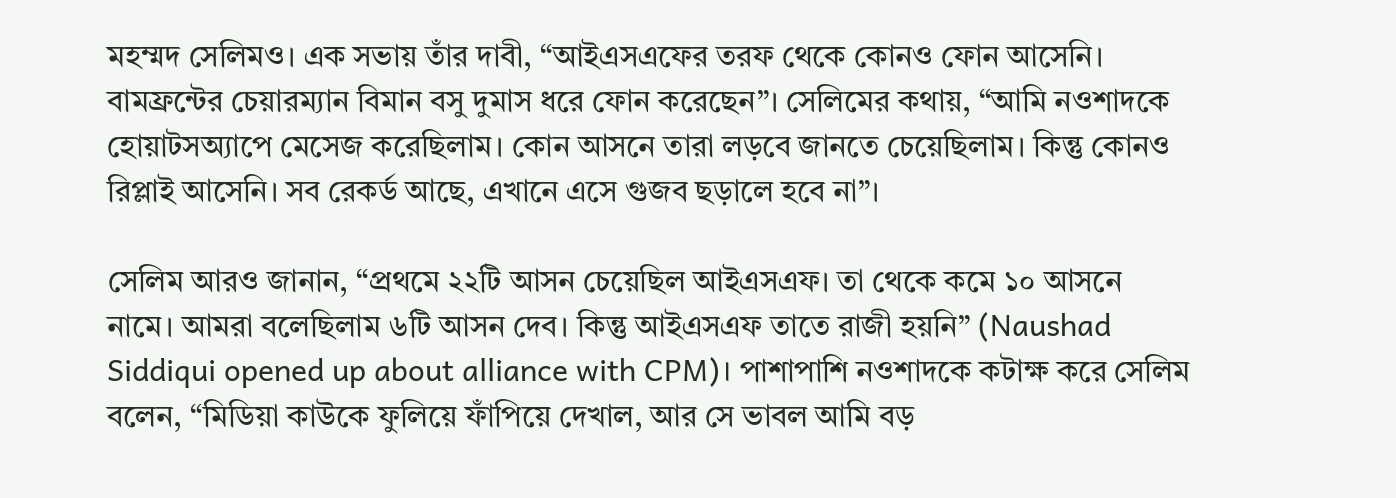মহম্মদ সেলিমও। এক সভায় তাঁর দাবী, “আইএসএফের তরফ থেকে কোনও ফোন আসেনি। বামফ্রন্টের চেয়ারম‌্যান বিমান বসু দুমাস ধরে ফোন করেছেন”। সেলিমের কথায়, “আমি নওশাদকে হোয়াটসঅ্যাপে মেসেজ করেছিলাম। কোন আসনে তারা লড়বে জানতে চেয়েছিলাম। কিন্তু কোনও রিপ্লাই আসেনি। সব রেকর্ড আছে, এখানে এসে গুজব ছড়ালে হবে না”।

সেলিম আরও জানান, “প্রথমে ২২টি আসন চেয়েছিল আইএসএফ। তা থেকে কমে ১০ আসনে নামে। আমরা বলেছিলাম ৬টি আসন দেব। কিন্তু আইএসএফ তাতে রাজী হয়নি” (Naushad Siddiqui opened up about alliance with CPM)। পাশাপাশি নওশাদকে কটাক্ষ করে সেলিম বলেন, “মিডিয়া কাউকে ফুলিয়ে ফাঁপিয়ে দেখাল, আর সে ভাবল আমি বড়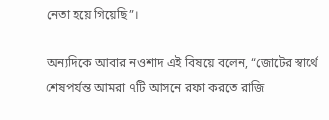নেতা হয়ে গিয়েছি”।

অন্যদিকে আবার নওশাদ এই বিষয়ে বলেন, “জোটের স্বার্থে শেষপর্যন্ত আমরা ৭টি আসনে রফা করতে রাজি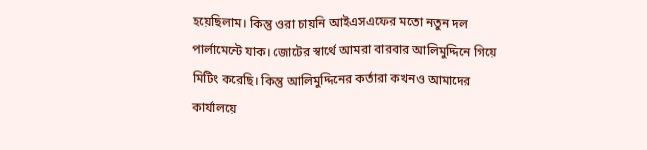হয়েছিলাম। কিন্তু ওরা চায়নি আইএসএফের মতো নতুন দল পার্লামেন্টে যাক। জোটের স্বার্থে আমরা বারবার আলিমুদ্দিনে গিয়ে মিটিং করেছি। কিন্তু আলিমুদ্দিনের কর্তারা কখনও আমাদের কার্যালয়ে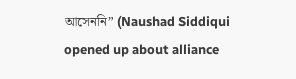আসেননি” (Naushad Siddiqui opened up about alliance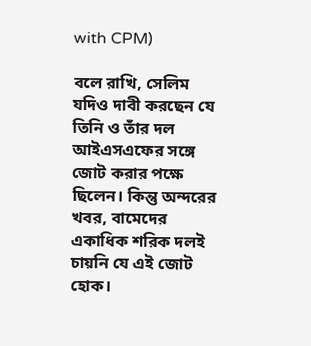with CPM)

বলে রাখি, সেলিম যদিও দাবী করছেন যে তিনি ও তাঁর দল আইএসএফের সঙ্গে জোট করার পক্ষে ছিলেন। কিন্তু অন্দরের খবর, বামেদের একাধিক শরিক দলই চায়নি যে এই জোট হোক।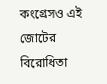কংগ্রেসও এই জোটের বিরোধিতা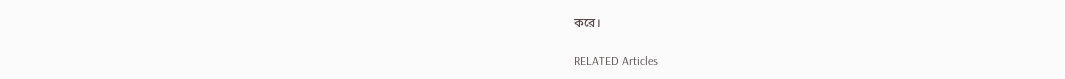করে।

RELATED Articles